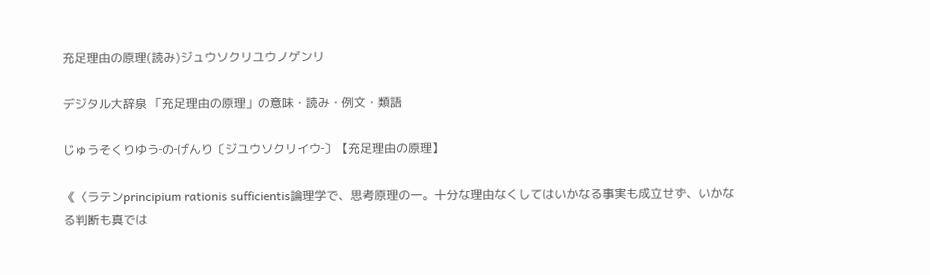充足理由の原理(読み)ジュウソクリユウノゲンリ

デジタル大辞泉 「充足理由の原理」の意味・読み・例文・類語

じゅうそくりゆう‐の‐げんり〔ジユウソクリイウ‐〕【充足理由の原理】

《〈ラテンprincipium rationis sufficientis論理学で、思考原理の一。十分な理由なくしてはいかなる事実も成立せず、いかなる判断も真では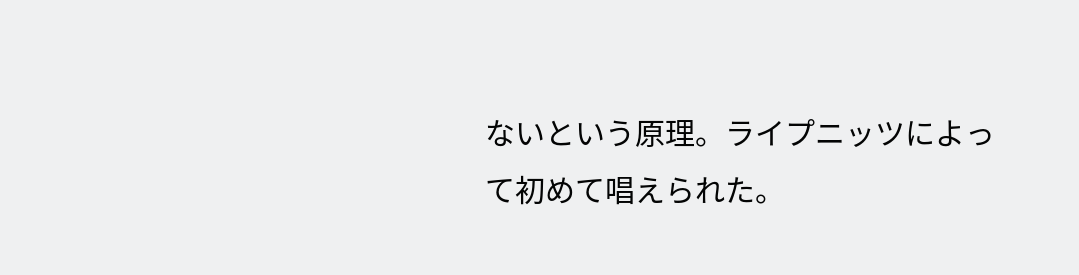ないという原理。ライプニッツによって初めて唱えられた。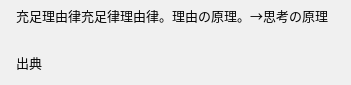充足理由律充足律理由律。理由の原理。→思考の原理

出典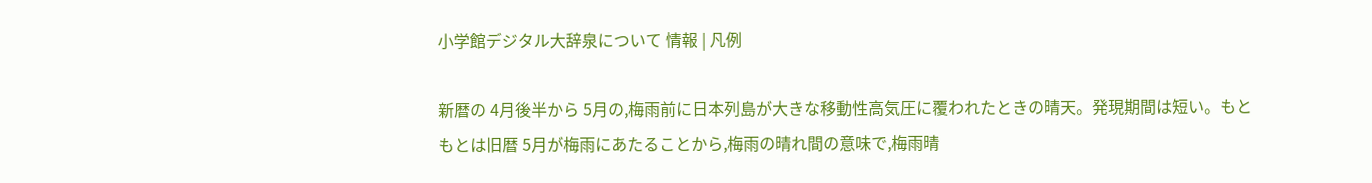小学館デジタル大辞泉について 情報 | 凡例

新暦の 4月後半から 5月の,梅雨前に日本列島が大きな移動性高気圧に覆われたときの晴天。発現期間は短い。もともとは旧暦 5月が梅雨にあたることから,梅雨の晴れ間の意味で,梅雨晴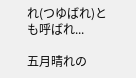れ(つゆばれ)とも呼ばれ...

五月晴れの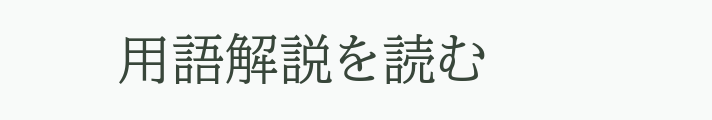用語解説を読む